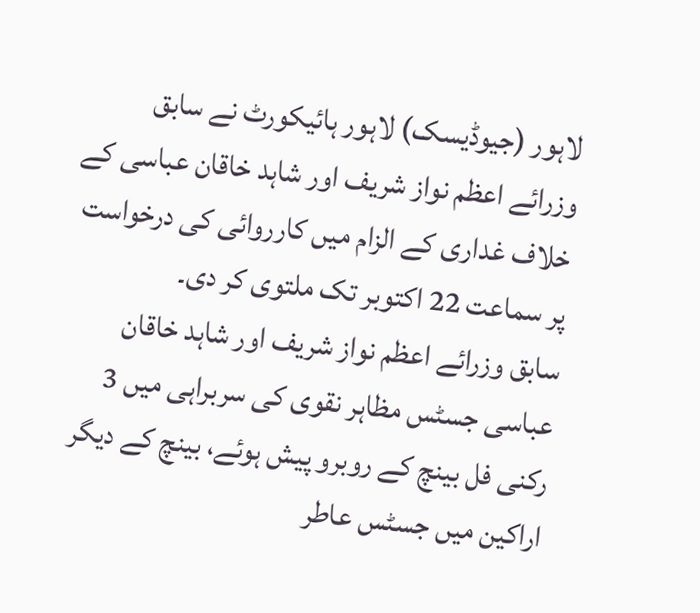لاہور (جیوڈیسک) لاہور ہائیکورٹ نے سابق وزرائے اعظم نواز شریف اور شاہد خاقان عباسی کے خلاف غداری کے الزام میں کارروائی کی درخواست پر سماعت 22 اکتوبر تک ملتوی کر دی۔
سابق وزرائے اعظم نواز شریف اور شاہد خاقان عباسی جسٹس مظاہر نقوی کی سربراہی میں 3 رکنی فل بینچ کے روبرو پیش ہوئے، بینچ کے دیگر اراکین میں جسٹس عاطر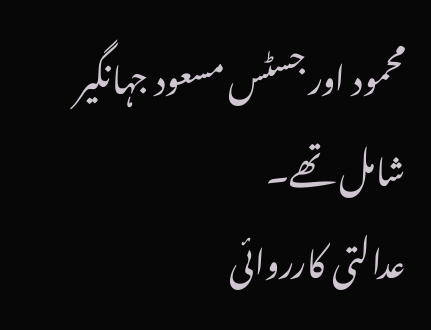محمود اور جسٹس مسعود جہانگیر شامل تھے۔
عدالتی کارروائی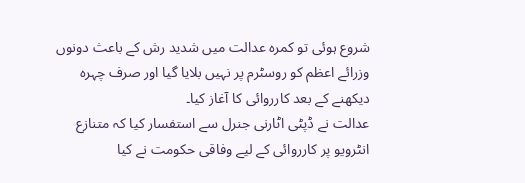شروع ہوئی تو کمرہ عدالت میں شدید رش کے باعث دونوں وزرائے اعظم کو روسٹرم پر نہیں بلایا گیا اور صرف چہرہ دیکھنے کے بعد کارروائی کا آغاز کیا۔
عدالت نے ڈپٹی اٹارنی جنرل سے استفسار کیا کہ متنازع انٹرویو پر کارروائی کے لیے وفاقی حکومت نے کیا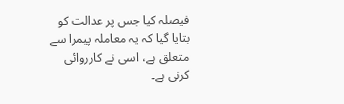فیصلہ کیا جس پر عدالت کو بتایا گیا کہ یہ معاملہ پیمرا سے متعلق ہے، اسی نے کارروائی کرنی ہے۔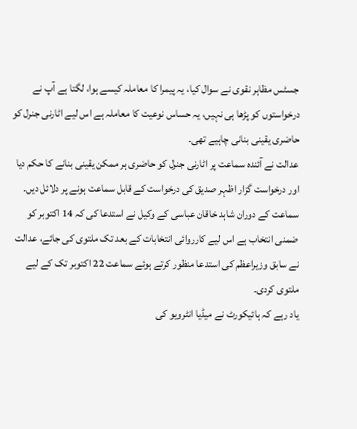جسٹس مظاہر نقوی نے سوال کیا، یہ پیمرا کا معاملہ کیسے ہوا، لگتا ہے آپ نے درخواستوں کو پڑھا ہی نہیں، یہ حساس نوعیت کا معاملہ ہے اس لیے اٹارنی جنرل کو حاضری یقینی بنانی چاہیے تھی۔
عدالت نے آئندہ سماعت پر اٹارنی جنرل کو حاضری ہر ممکن یقینی بنانے کا حکم دیا اور درخواست گزار اظہر صدیق کی درخواست کے قابل سماعت ہونے پر دلائل دیں۔
سماعت کے دوران شاہد خاقان عباسی کے وکیل نے استدعا کی کہ 14 اکتوبر کو ضمنی انتخاب ہے اس لیے کارروائی انتخابات کے بعد تک ملتوی کی جائے، عدالت نے سابق وزیراعظم کی استدعا منظور کرتے ہوئے سماعت 22 اکتوبر تک کے لیے ملتوی کردی۔
یاد رہے کہ ہائیکورٹ نے میڈیا انٹرویو کی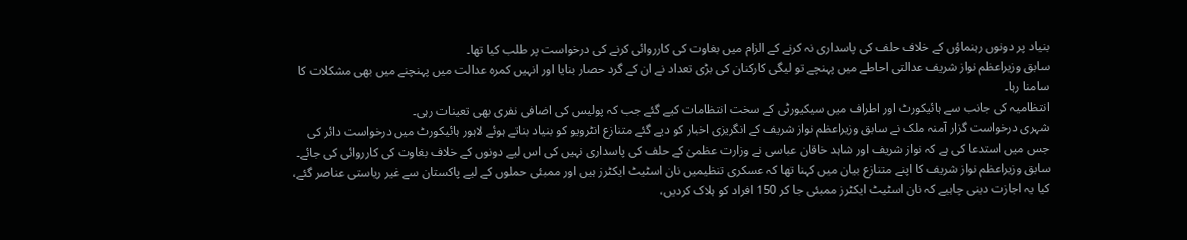بنیاد پر دونوں رہنماؤں کے خلاف حلف کی پاسداری نہ کرنے کے الزام میں بغاوت کی کارروائی کرنے کی درخواست پر طلب کیا تھا۔
سابق وزیراعظم نواز شریف عدالتی احاطے میں پہنچے تو لیگی کارکنان کی بڑی تعداد نے ان کے گرد حصار بنایا اور انہیں کمرہ عدالت میں پہنچنے میں بھی مشکلات کا سامنا رہا۔
انتظامیہ کی جانب سے ہائیکورٹ اور اطراف میں سیکیورٹی کے سخت انتظامات کیے گئے جب کہ پولیس کی اضافی نفری بھی تعینات رہی۔
شہری درخواست گزار آمنہ ملک نے سابق وزیراعظم نواز شریف کے انگریزی اخبار کو دیے گئے متنازع انٹرویو کو بنیاد بناتے ہوئے لاہور ہائیکورٹ میں درخواست دائر کی جس میں استدعا کی ہے کہ نواز شریف اور شاہد خاقان عباسی نے وزارت عظمیٰ کے حلف کی پاسداری نہیں کی اس لیے دونوں کے خلاف بغاوت کی کارروائی کی جائے۔
سابق وزیراعظم نواز شریف کا اپنے متنازع بیان میں کہنا تھا کہ عسکری تنظیمیں نان اسٹیٹ ایکٹرز ہیں اور ممبئی حملوں کے لیے پاکستان سے غیر ریاستی عناصر گئے، کیا یہ اجازت دینی چاہیے کہ نان اسٹیٹ ایکٹرز ممبئی جا کر 150 افراد کو ہلاک کردیں،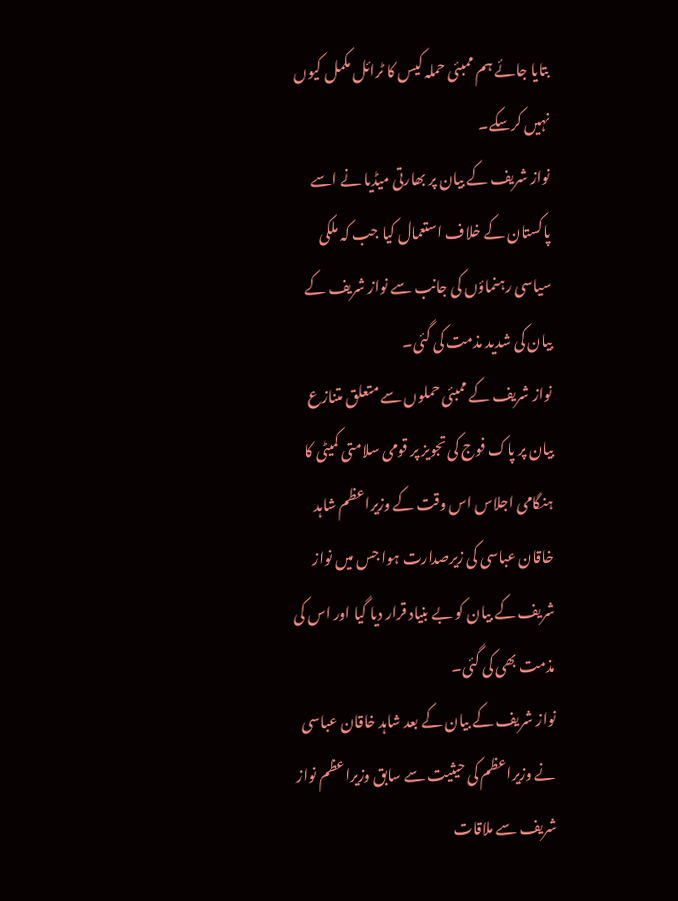بتایا جائے ہم ممبئی حملہ کیس کا ٹرائل مکمل کیوں نہیں کرسکے۔
نواز شریف کے بیان پر بھارتی میڈیا نے اسے پاکستان کے خلاف استعمال کیا جب کہ ملکی سیاسی رہنماؤں کی جانب سے نواز شریف کے بیان کی شدید مذمت کی گئی۔
نواز شریف کے ممبئی حملوں سے متعلق متنازع بیان پر پاک فوج کی تجویز پر قومی سلامتی کمیٹی کا ہنگامی اجلاس اس وقت کے وزیراعظم شاہد خاقان عباسی کی زیرصدارت ہوا جس میں نواز شریف کے بیان کو بے بنیاد قرار دیا گیا اور اس کی مذمت بھی کی گئی۔
نواز شریف کے بیان کے بعد شاہد خاقان عباسی نے وزیراعظم کی حیثیت سے سابق وزیراعظم نواز شریف سے ملاقات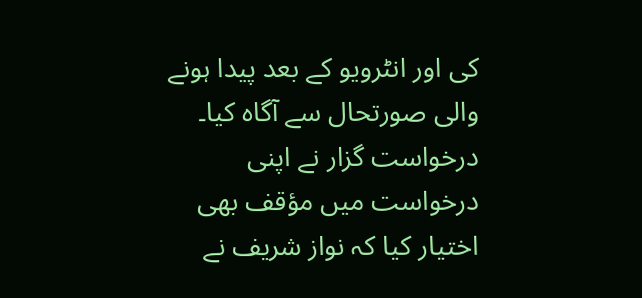کی اور انٹرویو کے بعد پیدا ہونے والی صورتحال سے آگاہ کیا۔
درخواست گزار نے اپنی درخواست میں مؤقف بھی اختیار کیا کہ نواز شریف نے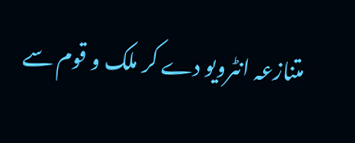متنازعہ انٹرویو دے کر ملک و قوم سے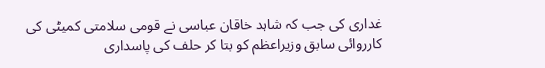غداری کی جب کہ شاہد خاقان عباسی نے قومی سلامتی کمیٹی کی کارروائی سابق وزیراعظم کو بتا کر حلف کی پاسداری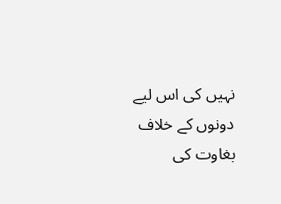نہیں کی اس لیے دونوں کے خلاف بغاوت کی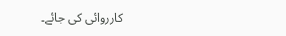کارروائی کی جائے۔